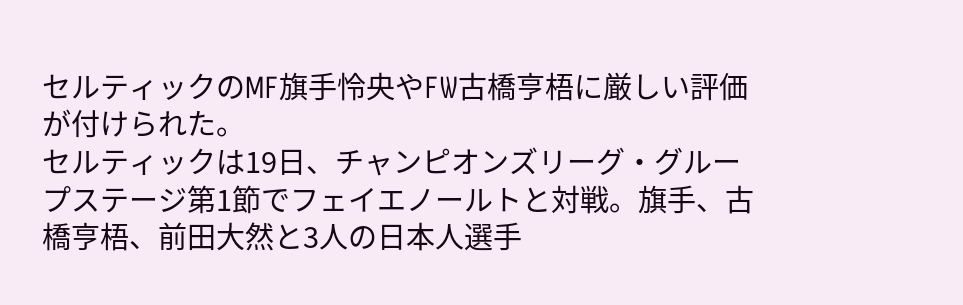セルティックのMF旗手怜央やFW古橋亨梧に厳しい評価が付けられた。
セルティックは19日、チャンピオンズリーグ・グループステージ第1節でフェイエノールトと対戦。旗手、古橋亨梧、前田大然と3人の日本人選手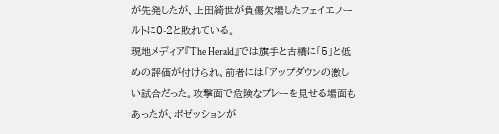が先発したが、上田綺世が負傷欠場したフェイエノールトに0-2と敗れている。
現地メディア『The Herald』では旗手と古橋に「5」と低めの評価が付けられ、前者には「アップダウンの激しい試合だった。攻撃面で危険なプレーを見せる場面もあったが、ポゼッションが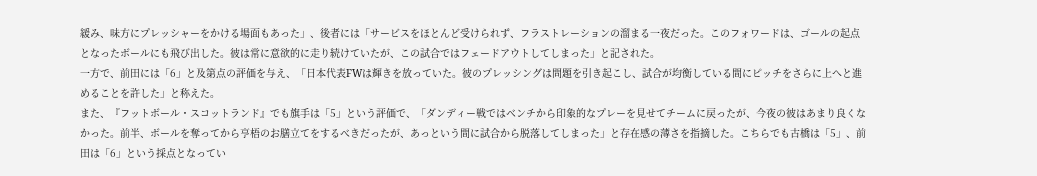緩み、味方にプレッシャーをかける場面もあった」、後者には「サービスをほとんど受けられず、フラストレーションの溜まる一夜だった。このフォワードは、ゴールの起点となったボールにも飛び出した。彼は常に意欲的に走り続けていたが、この試合ではフェードアウトしてしまった」と記された。
一方で、前田には「6」と及第点の評価を与え、「日本代表FWは輝きを放っていた。彼のプレッシングは問題を引き起こし、試合が均衡している間にピッチをさらに上へと進めることを許した」と称えた。
また、『フットボール・スコットランド』でも旗手は「5」という評価で、「ダンディー戦ではベンチから印象的なプレーを見せてチームに戻ったが、今夜の彼はあまり良くなかった。前半、ボールを奪ってから亨梧のお膳立てをするべきだったが、あっという間に試合から脱落してしまった」と存在感の薄さを指摘した。こちらでも古橋は「5」、前田は「6」という採点となってい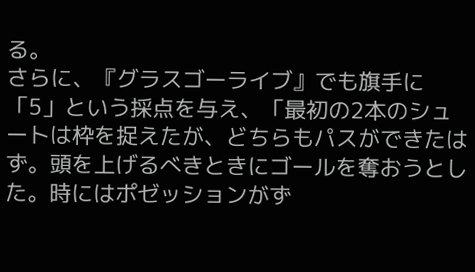る。
さらに、『グラスゴーライブ』でも旗手に「5」という採点を与え、「最初の2本のシュートは枠を捉えたが、どちらもパスができたはず。頭を上げるべきときにゴールを奪おうとした。時にはポゼッションがず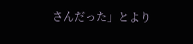さんだった」とより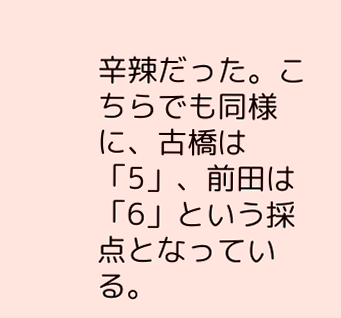辛辣だった。こちらでも同様に、古橋は「5」、前田は「6」という採点となっている。